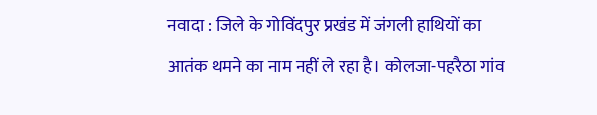नवादा : जिले के गोविंदपुर प्रखंड में जंगली हाथियों का आतंक थमने का नाम नहीं ले रहा है। कोलजा-पहरैठा गांव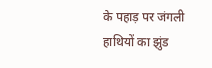के पहाड़ पर जंगली हाथियों का झुंड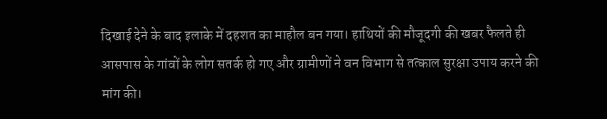दिखाई देने के बाद इलाके में दहशत का माहौल बन गया। हाथियों की मौजूदगी की खबर फैलते ही आसपास के गांवों के लोग सतर्क हो गए और ग्रामीणों ने वन विभाग से तत्काल सुरक्षा उपाय करने की मांग की।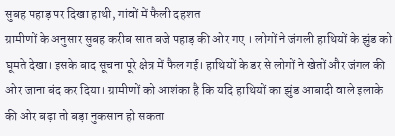सुबह पहाड़ पर दिखा हाथी, गांवों में फैली दहशत
ग्रामीणों के अनुसार सुबह करीब सात बजे पहाड़ की ओर गए । लोगों ने जंगली हाथियों के झुंड को घूमते देखा। इसके बाद सूचना पूरे क्षेत्र में फैल गई। हाथियों के डर से लोगों ने खेतों और जंगल की ओर जाना बंद कर दिया। ग्रामीणों को आशंका है कि यदि हाथियों का झुंड आबादी वाले इलाके की ओर बढ़ा तो बड़ा नुकसान हो सकता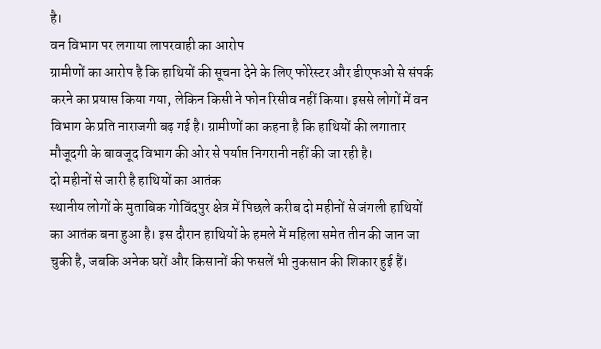है।
वन विभाग पर लगाया लापरवाही का आरोप
ग्रामीणों का आरोप है कि हाथियों की सूचना देने के लिए फोरेस्टर और डीएफओ से संपर्क करने का प्रयास किया गया, लेकिन किसी ने फोन रिसीव नहीं किया। इससे लोगों में वन विभाग के प्रति नाराजगी बढ़ गई है। ग्रामीणों का कहना है कि हाथियों की लगातार मौजूदगी के बावजूद विभाग की ओर से पर्याप्त निगरानी नहीं की जा रही है।
दो महीनों से जारी है हाथियों का आतंक
स्थानीय लोगों के मुताबिक गोविंदपुर क्षेत्र में पिछले करीब दो महीनों से जंगली हाथियों का आतंक बना हुआ है। इस दौरान हाथियों के हमले में महिला समेत तीन की जान जा चुकी है, जबकि अनेक घरों और किसानों की फसलें भी नुकसान की शिकार हुई हैं।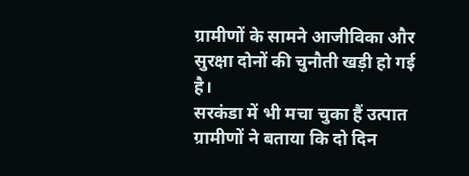ग्रामीणों के सामने आजीविका और सुरक्षा दोनों की चुनौती खड़ी हो गई है।
सरकंडा में भी मचा चुका हैं उत्पात
ग्रामीणों ने बताया कि दो दिन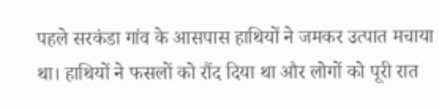पहले सरकंडा गांव के आसपास हाथियों ने जमकर उत्पात मचाया था। हाथियों ने फसलों को रौंद दिया था और लोगों को पूरी रात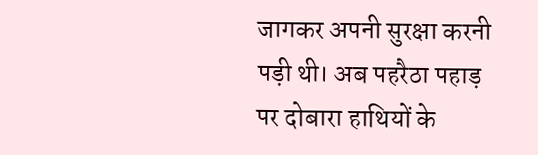जागकर अपनी सुरक्षा करनी पड़ी थी। अब पहरैठा पहाड़ पर दोबारा हाथियों के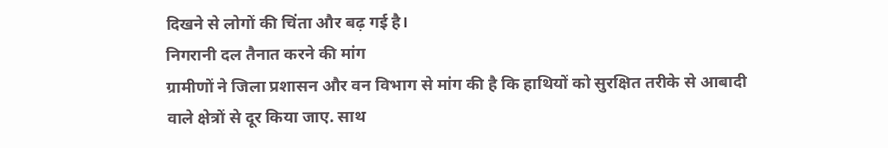दिखने से लोगों की चिंता और बढ़ गई है।
निगरानी दल तैनात करने की मांग
ग्रामीणों ने जिला प्रशासन और वन विभाग से मांग की है कि हाथियों को सुरक्षित तरीके से आबादी वाले क्षेत्रों से दूर किया जाए. साथ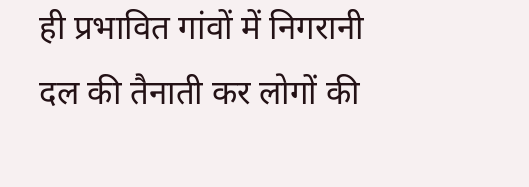ही प्रभावित गांवों में निगरानी दल की तैनाती कर लोगों की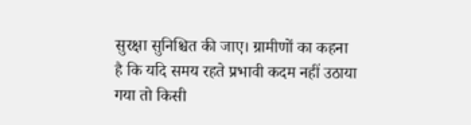सुरक्षा सुनिश्चित की जाए। ग्रामीणों का कहना है कि यदि समय रहते प्रभावी कदम नहीं उठाया गया तो किसी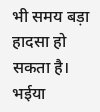भी समय बड़ा हादसा हो सकता है।
भईया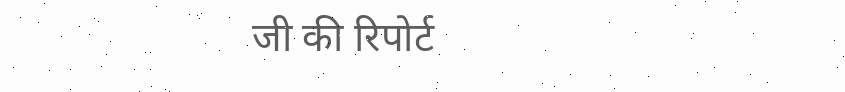जी की रिपोर्ट